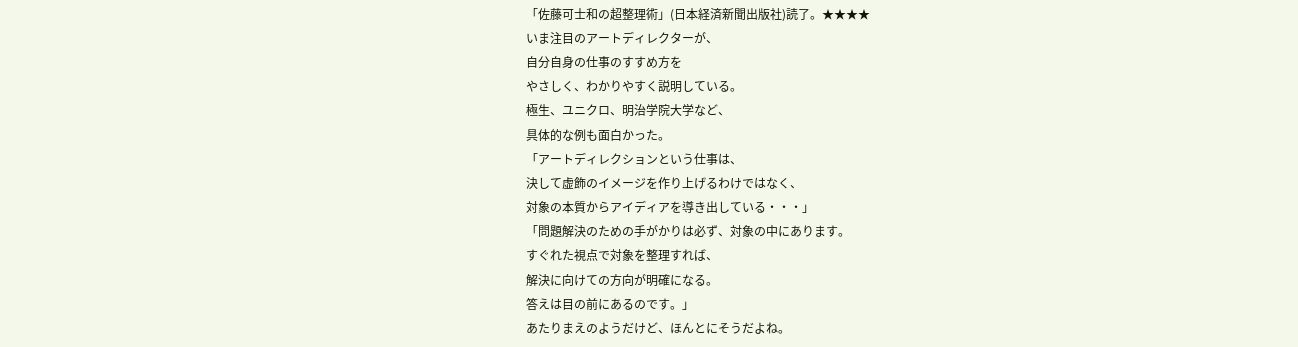「佐藤可士和の超整理術」(日本経済新聞出版社)読了。★★★★
いま注目のアートディレクターが、
自分自身の仕事のすすめ方を
やさしく、わかりやすく説明している。
極生、ユニクロ、明治学院大学など、
具体的な例も面白かった。
「アートディレクションという仕事は、
決して虚飾のイメージを作り上げるわけではなく、
対象の本質からアイディアを導き出している・・・」
「問題解決のための手がかりは必ず、対象の中にあります。
すぐれた視点で対象を整理すれば、
解決に向けての方向が明確になる。
答えは目の前にあるのです。」
あたりまえのようだけど、ほんとにそうだよね。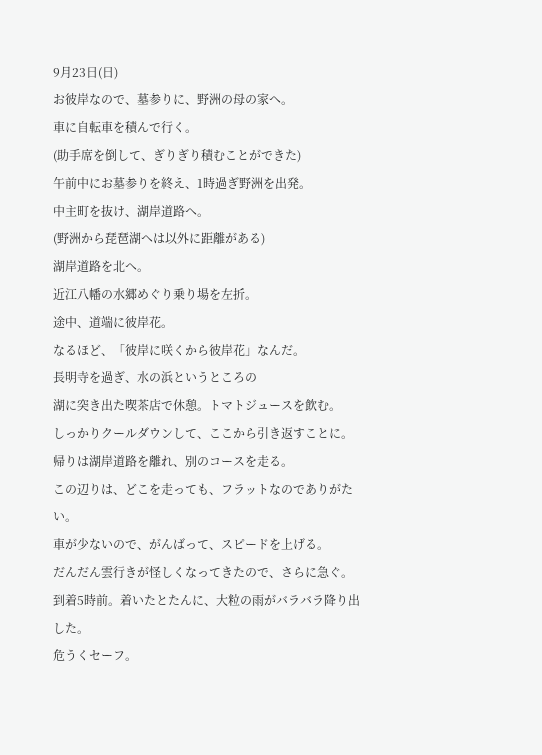9月23日(日)
お彼岸なので、墓参りに、野洲の母の家へ。
車に自転車を積んで行く。
(助手席を倒して、ぎりぎり積むことができた)
午前中にお墓参りを終え、1時過ぎ野洲を出発。
中主町を抜け、湖岸道路へ。
(野洲から琵琶湖へは以外に距離がある)
湖岸道路を北へ。
近江八幡の水郷めぐり乗り場を左折。
途中、道端に彼岸花。
なるほど、「彼岸に咲くから彼岸花」なんだ。
長明寺を過ぎ、水の浜というところの
湖に突き出た喫茶店で休憩。トマトジュースを飲む。
しっかりクールダウンして、ここから引き返すことに。
帰りは湖岸道路を離れ、別のコースを走る。
この辺りは、どこを走っても、フラットなのでありがたい。
車が少ないので、がんばって、スピードを上げる。
だんだん雲行きが怪しくなってきたので、さらに急ぐ。
到着5時前。着いたとたんに、大粒の雨がバラバラ降り出した。
危うくセーフ。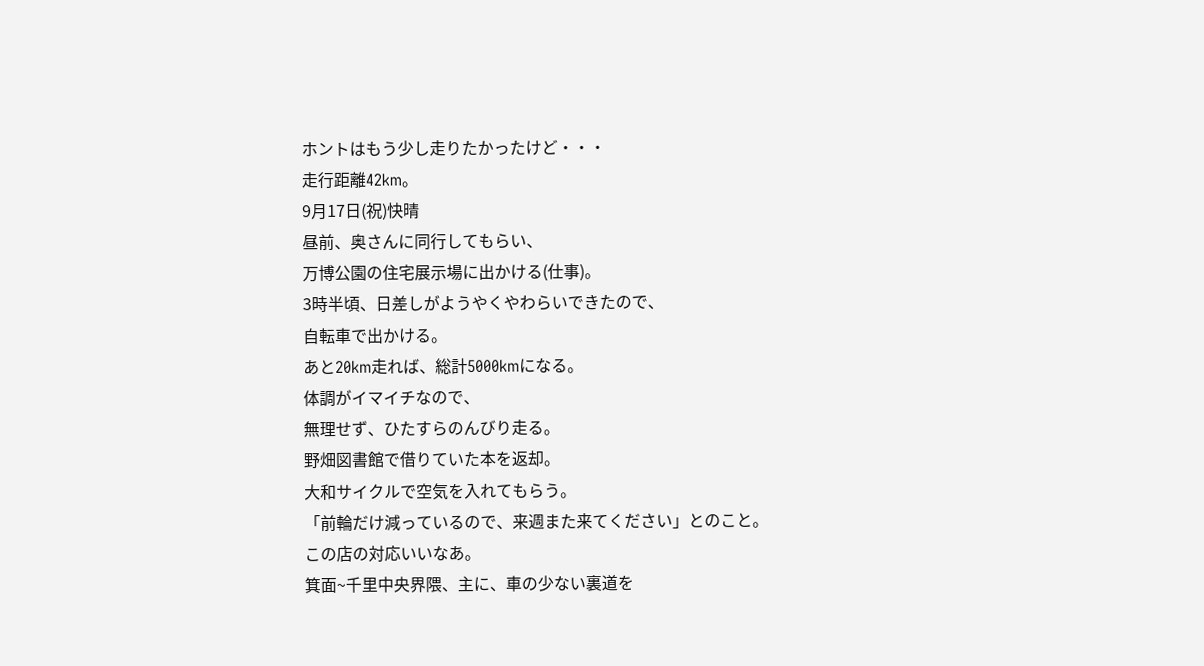ホントはもう少し走りたかったけど・・・
走行距離42km。
9月17日(祝)快晴
昼前、奥さんに同行してもらい、
万博公園の住宅展示場に出かける(仕事)。
3時半頃、日差しがようやくやわらいできたので、
自転車で出かける。
あと20km走れば、総計5000kmになる。
体調がイマイチなので、
無理せず、ひたすらのんびり走る。
野畑図書館で借りていた本を返却。
大和サイクルで空気を入れてもらう。
「前輪だけ減っているので、来週また来てください」とのこと。
この店の対応いいなあ。
箕面~千里中央界隈、主に、車の少ない裏道を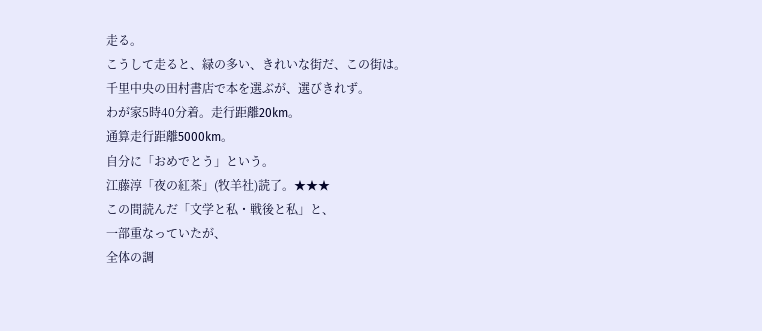走る。
こうして走ると、緑の多い、きれいな街だ、この街は。
千里中央の田村書店で本を選ぶが、選びきれず。
わが家5時40分着。走行距離20km。
通算走行距離5000km。
自分に「おめでとう」という。
江藤淳「夜の紅茶」(牧羊社)読了。★★★
この間読んだ「文学と私・戦後と私」と、
一部重なっていたが、
全体の調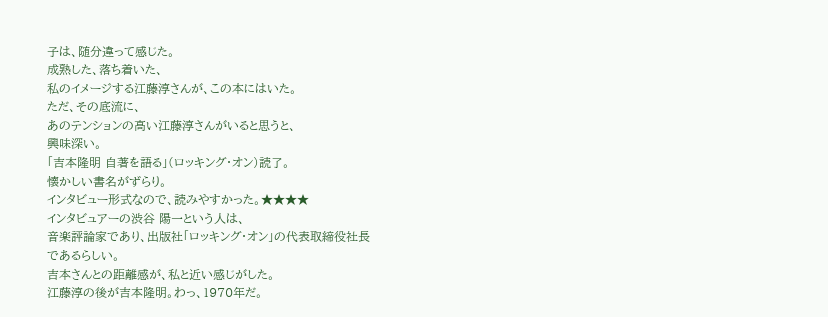子は、随分違って感じた。
成熟した、落ち着いた、
私のイメージする江藤淳さんが、この本にはいた。
ただ、その底流に、
あのテンションの高い江藤淳さんがいると思うと、
興味深い。
「吉本隆明 自著を語る」(ロッキング・オン)読了。
懐かしい書名がずらり。
インタビュー形式なので、読みやすかった。★★★★
インタビュアーの渋谷 陽一という人は、
音楽評論家であり、出版社「ロッキング・オン」の代表取締役社長
であるらしい。
吉本さんとの距離感が、私と近い感じがした。
江藤淳の後が吉本隆明。わっ、1970年だ。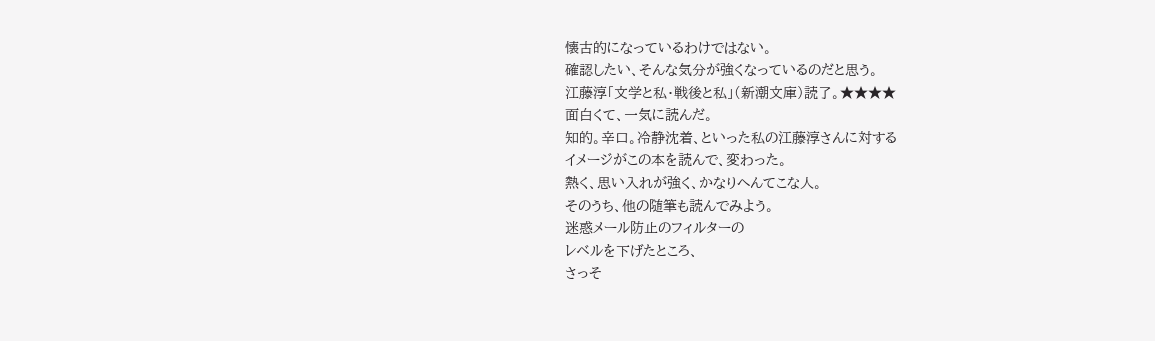懐古的になっているわけではない。
確認したい、そんな気分が強くなっているのだと思う。
江藤淳「文学と私・戦後と私」(新潮文庫)読了。★★★★
面白くて、一気に読んだ。
知的。辛口。冷静沈着、といった私の江藤淳さんに対する
イメージがこの本を読んで、変わった。
熱く、思い入れが強く、かなりへんてこな人。
そのうち、他の随筆も読んでみよう。
迷惑メール防止のフィルターの
レベルを下げたところ、
さっそ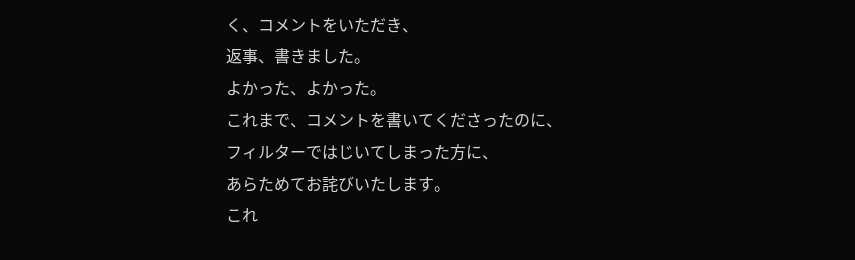く、コメントをいただき、
返事、書きました。
よかった、よかった。
これまで、コメントを書いてくださったのに、
フィルターではじいてしまった方に、
あらためてお詫びいたします。
これ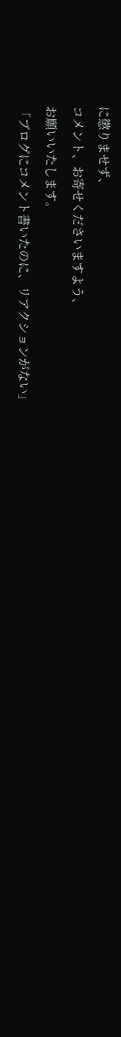に懲りませず、
コメント、お寄せくださいますよう、
お願いいたします。
「ブログにコメント書いたのに、リアクションがない」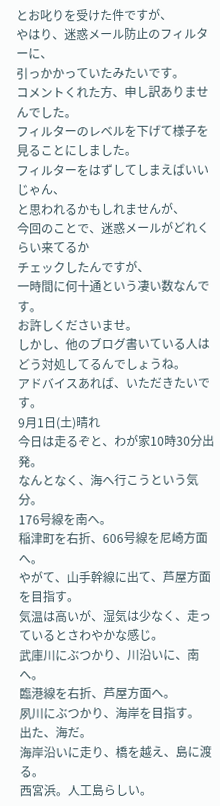とお叱りを受けた件ですが、
やはり、迷惑メール防止のフィルターに、
引っかかっていたみたいです。
コメントくれた方、申し訳ありませんでした。
フィルターのレベルを下げて様子を見ることにしました。
フィルターをはずしてしまえばいいじゃん、
と思われるかもしれませんが、
今回のことで、迷惑メールがどれくらい来てるか
チェックしたんですが、
一時間に何十通という凄い数なんです。
お許しくださいませ。
しかし、他のブログ書いている人は
どう対処してるんでしょうね。
アドバイスあれば、いただきたいです。
9月1日(土)晴れ
今日は走るぞと、わが家10時30分出発。
なんとなく、海へ行こうという気分。
176号線を南へ。
稲津町を右折、606号線を尼崎方面へ。
やがて、山手幹線に出て、芦屋方面を目指す。
気温は高いが、湿気は少なく、走っているとさわやかな感じ。
武庫川にぶつかり、川沿いに、南へ。
臨港線を右折、芦屋方面へ。
夙川にぶつかり、海岸を目指す。
出た、海だ。
海岸沿いに走り、橋を越え、島に渡る。
西宮浜。人工島らしい。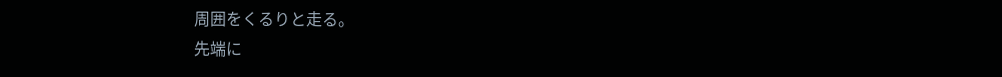周囲をくるりと走る。
先端に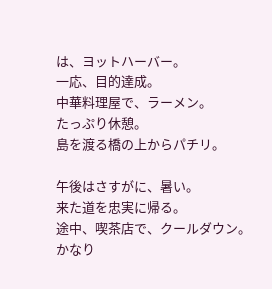は、ヨットハーバー。
一応、目的達成。
中華料理屋で、ラーメン。
たっぷり休憩。
島を渡る橋の上からパチリ。

午後はさすがに、暑い。
来た道を忠実に帰る。
途中、喫茶店で、クールダウン。
かなり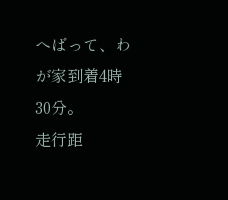へばって、わが家到着4時30分。
走行距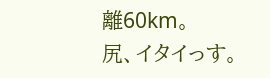離60km。
尻、イタイっす。